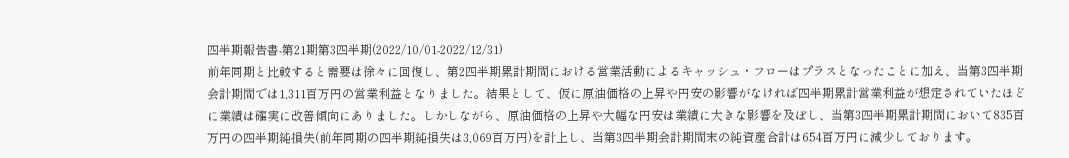四半期報告書-第21期第3四半期(2022/10/01-2022/12/31)
前年同期と比較すると需要は徐々に回復し、第2四半期累計期間における営業活動によるキャッシュ・フローはプラスとなったことに加え、当第3四半期会計期間では1,311百万円の営業利益となりました。結果として、仮に原油価格の上昇や円安の影響がなければ四半期累計営業利益が想定されていたほどに業績は確実に改善傾向にありました。しかしながら、原油価格の上昇や大幅な円安は業績に大きな影響を及ぼし、当第3四半期累計期間において835百万円の四半期純損失(前年同期の四半期純損失は3,069百万円)を計上し、当第3四半期会計期間末の純資産合計は654百万円に減少しております。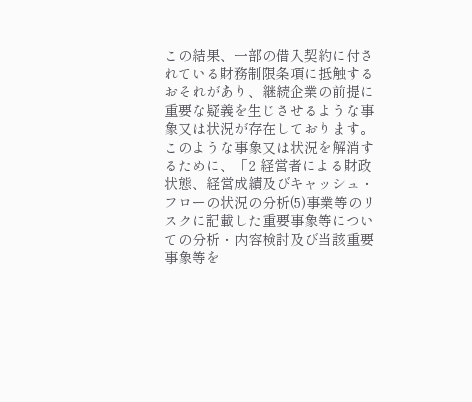この結果、一部の借入契約に付されている財務制限条項に抵触するおそれがあり、継続企業の前提に重要な疑義を生じさせるような事象又は状況が存在しております。
このような事象又は状況を解消するために、「2 経営者による財政状態、経営成績及びキャッシュ・フローの状況の分析(5)事業等のリスクに記載した重要事象等についての分析・内容検討及び当該重要事象等を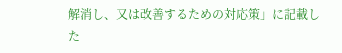解消し、又は改善するための対応策」に記載した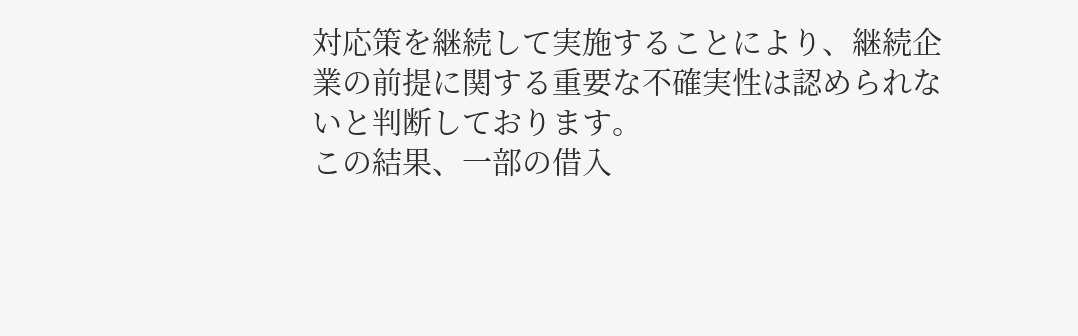対応策を継続して実施することにより、継続企業の前提に関する重要な不確実性は認められないと判断しております。
この結果、一部の借入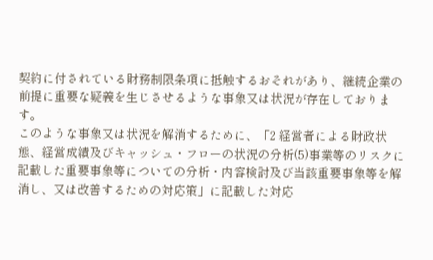契約に付されている財務制限条項に抵触するおそれがあり、継続企業の前提に重要な疑義を生じさせるような事象又は状況が存在しております。
このような事象又は状況を解消するために、「2 経営者による財政状態、経営成績及びキャッシュ・フローの状況の分析(5)事業等のリスクに記載した重要事象等についての分析・内容検討及び当該重要事象等を解消し、又は改善するための対応策」に記載した対応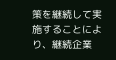策を継続して実施することにより、継続企業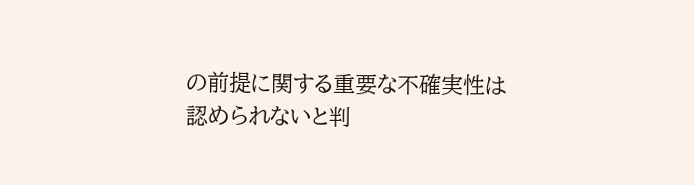の前提に関する重要な不確実性は認められないと判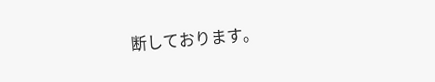断しております。